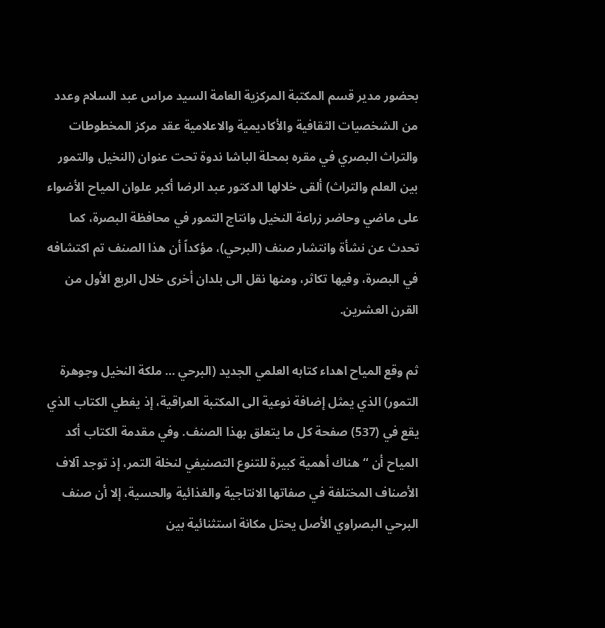بحضور مدير قسم المكتبة المركزية العامة السيد مراس عبد السلام وعدد من الشخصيات الثقافية والأكاديمية والاعلامية عقد مركز المخطوطات والتراث البصري في مقره بمحلة الباشا ندوة تحت عنوان (النخيل والتمور بين العلم والتراث) ألقى خلالها الدكتور عبد الرضا أكبر علوان المياح الأضواء على ماضي وحاضر زراعة النخيل وانتاج التمور في محافظة البصرة، كما تحدث عن نشأة وانتشار صنف (البرحي)، مؤكداً أن هذا الصنف تم اكتشافه في البصرة، وفيها تكاثر، ومنها نقل الى بلدان أخرى خلال الربع الأول من القرن العشرين.

ثم وقع المياح اهداء كتابه العلمي الجديد (البرحي … ملكة النخيل وجوهرة التمور) الذي يمثل إضافة نوعية الى المكتبة العراقية، إذ يغطي الكتاب الذي يقع في (537) صفحة كل ما يتعلق بهذا الصنف. وفي مقدمة الكتاب أكد المياح أن “هناك أهمية كبيرة للتنوع التصنيفي لنخلة التمر، إذ توجد آلاف الأصناف المختلفة في صفاتها الانتاجية والغذائية والحسية، إلا أن صنف البرحي البصراوي الأصل يحتل مكانة استثنائية بين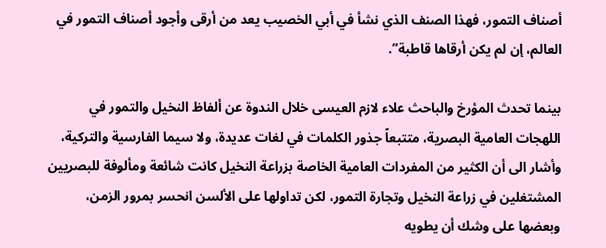أصناف التمور، فهذا الصنف الذي نشأ في أبي الخصيب يعد من أرقى وأجود أصناف التمور في العالم، إن لم يكن أرقاها قاطبة”.

بينما تحدث المؤرخ والباحث علاء لازم العيسى خلال الندوة عن ألفاظ النخيل والتمور في اللهجات العامية البصرية، متتبعاً جذور الكلمات في لغات عديدة، ولا سيما الفارسية والتركية، وأشار الى أن الكثير من المفردات العامية الخاصة بزراعة النخيل كانت شائعة ومألوفة للبصريين المشتغلين في زراعة النخيل وتجارة التمور، لكن تداولها على الألسن انحسر بمرور الزمن، وبعضها على وشك أن يطويه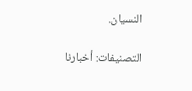النسيان.

التصنيفات: أخبارنا